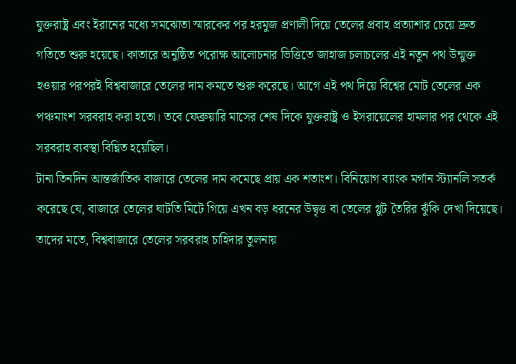যুক্তরাষ্ট্র এবং ইরানের মধ্যে সমঝোতা স্মারকের পর হরমুজ প্রণালী দিয়ে তেলের প্রবাহ প্রত্যাশার চেয়ে দ্রুত গতিতে শুরু হয়েছে। কাতারে অনুষ্ঠিত পরোক্ষ আলোচনার ভিত্তিতে জাহাজ চলাচলের এই নতুন পথ উন্মুক্ত হওয়ার পরপরই বিশ্ববাজারে তেলের দাম কমতে শুরু করেছে। আগে এই পথ দিয়ে বিশ্বের মোট তেলের এক পঞ্চমাংশ সরবরাহ করা হতো। তবে ফেব্রুয়ারি মাসের শেষ দিকে যুক্তরাষ্ট্র ও ইসরায়েলের হামলার পর থেকে এই সরবরাহ ব্যবস্থা বিঘ্নিত হয়েছিল।
টানা তিনদিন আন্তর্জাতিক বাজারে তেলের দাম কমেছে প্রায় এক শতাংশ। বিনিয়োগ ব্যাংক মর্গান স্ট্যানলি সতর্ক করেছে যে, বাজারে তেলের ঘাটতি মিটে গিয়ে এখন বড় ধরনের উদ্বৃত্ত বা তেলের গ্লুট তৈরির ঝুঁকি দেখা দিয়েছে। তাদের মতে, বিশ্ববাজারে তেলের সরবরাহ চাহিদার তুলনায়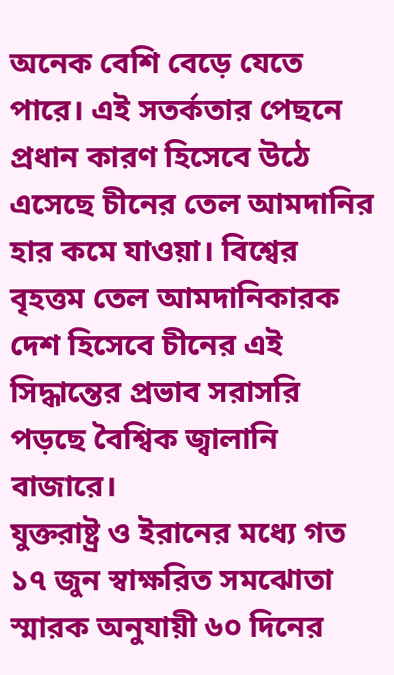অনেক বেশি বেড়ে যেতে পারে। এই সতর্কতার পেছনে প্রধান কারণ হিসেবে উঠে এসেছে চীনের তেল আমদানির হার কমে যাওয়া। বিশ্বের বৃহত্তম তেল আমদানিকারক দেশ হিসেবে চীনের এই সিদ্ধান্তের প্রভাব সরাসরি পড়ছে বৈশ্বিক জ্বালানি বাজারে।
যুক্তরাষ্ট্র ও ইরানের মধ্যে গত ১৭ জুন স্বাক্ষরিত সমঝোতা স্মারক অনুযায়ী ৬০ দিনের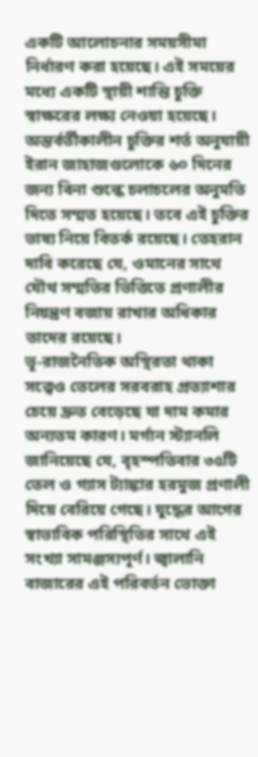একটি আলোচনার সময়সীমা নির্ধারণ করা হয়েছে। এই সময়ের মধ্যে একটি স্থায়ী শান্তি চুক্তি স্বাক্ষরের লক্ষ্য নেওয়া হয়েছে। অন্তর্বর্তীকালীন চুক্তির শর্ত অনুযায়ী ইরান জাহাজগুলোকে ৬০ দিনের জন্য বিনা শুল্কে চলাচলের অনুমতি দিতে সম্মত হয়েছে। তবে এই চুক্তির ভাষ্য নিয়ে বিতর্ক রয়েছে। তেহরান দাবি করেছে যে, ওমানের সাথে যৌথ সম্মতির ভিত্তিতে প্রণালীর নিয়ন্ত্রণ বজায় রাখার অধিকার তাদের রয়েছে।
ভূ-রাজনৈতিক অস্থিরতা থাকা সত্ত্বেও তেলের সরবরাহ প্রত্যাশার চেয়ে দ্রুত বেড়েছে যা দাম কমার অন্যতম কারণ। মর্গান স্ট্যানলি জানিয়েছে যে, বৃহস্পতিবার ৩৫টি তেল ও গ্যাস ট্যাঙ্কার হরমুজ প্রণালী দিয়ে বেরিয়ে গেছে। যুদ্ধের আগের স্বাভাবিক পরিস্থিতির সাথে এই সংখ্যা সামঞ্জস্যপূর্ণ। জ্বালানি বাজারের এই পরিবর্তন ভোক্তা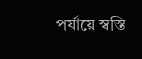পর্যায়ে স্বস্তি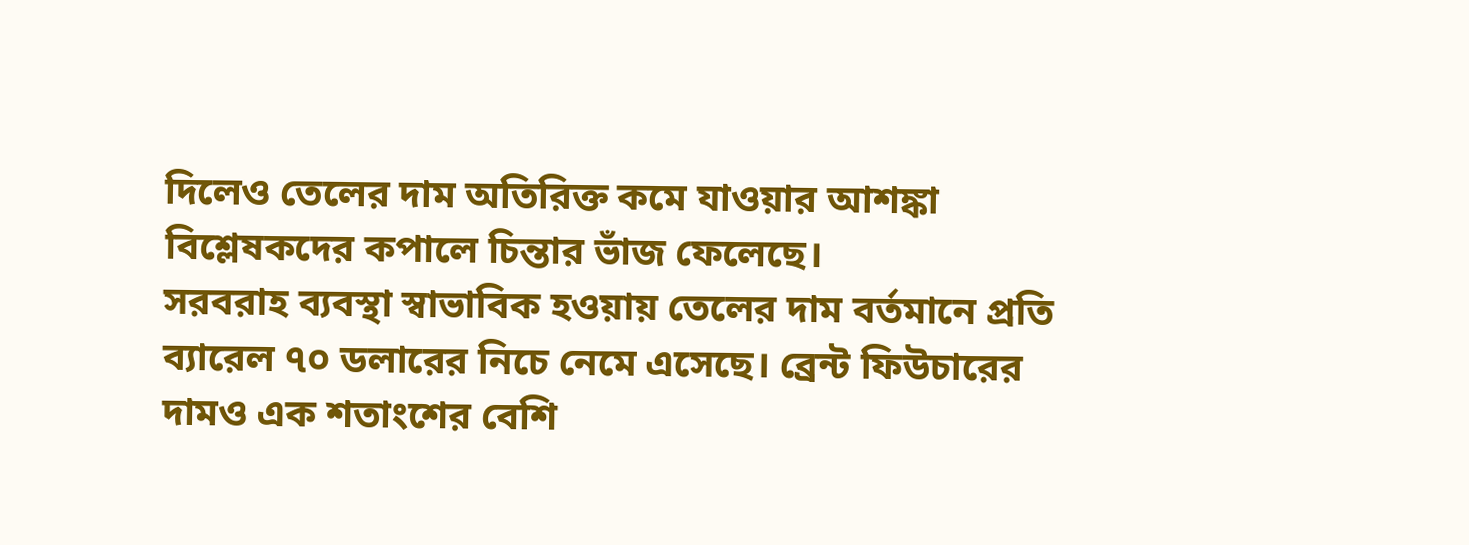দিলেও তেলের দাম অতিরিক্ত কমে যাওয়ার আশঙ্কা বিশ্লেষকদের কপালে চিন্তার ভাঁজ ফেলেছে।
সরবরাহ ব্যবস্থা স্বাভাবিক হওয়ায় তেলের দাম বর্তমানে প্রতি ব্যারেল ৭০ ডলারের নিচে নেমে এসেছে। ব্রেন্ট ফিউচারের দামও এক শতাংশের বেশি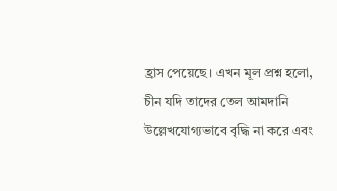হ্রাস পেয়েছে। এখন মূল প্রশ্ন হলো, চীন যদি তাদের তেল আমদানি উল্লেখযোগ্যভাবে বৃদ্ধি না করে এবং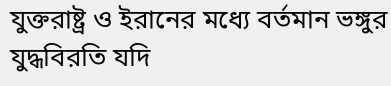যুক্তরাষ্ট্র ও ইরানের মধ্যে বর্তমান ভঙ্গুর যুদ্ধবিরতি যদি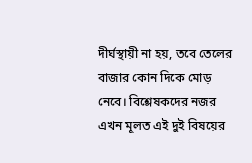দীর্ঘস্থায়ী না হয়, তবে তেলের বাজার কোন দিকে মোড় নেবে। বিশ্লেষকদের নজর এখন মূলত এই দুই বিষয়ের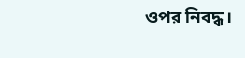ওপর নিবদ্ধ।